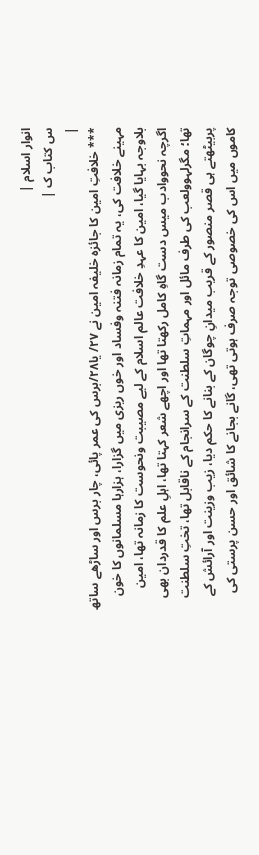انوار اسلام |
س کتاب ک |
|
*** خلافتِ امین کا جائزہ خلیفہ امین نے ۲۷/ یا۲۸/برس کی عمر پائی، چار برس اور ساڑھے ساتھ مہینے خلافت کی، یہ تمام زمانہ فتنہ وفساد اور خوں ریزی میں گزارا، ہزارہا مسلمانوں کا خون بلاوجہ بہایا گیا، امین کا عہدِ خلافت عالم اسلام کے لیے مصیبت ونحوست کا زمانہ تھا، امین اگرچہ نحووادب میس دست گاہِ کامل رکھتا تھا اور اچھے شعر کہتا تھا، اہلِ علم کا قدردان بھی تھا؛ مگرلہوولعب کی طرف مائل اور مہماتِ سلطنت کے سرانجام کے ناقابل تھا، تختِ سلطنت پربیٹھتے ہی قصر منصور کے قریب میدانِ چوگان کے بنانے کا حکم دیا، زیب وزینت اور آرائش کے کاموں میں اس کی خصوصی توجہ صرف ہوتی تھی، گانے بجانے کا شائق اور حسن پرستی کی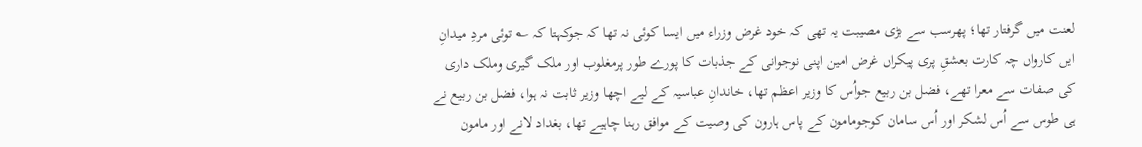لعنت میں گرفتار تھا؛ پھرسب سے بڑی مصیبت یہ تھی کہ خود غرض وزراء میں ایسا کوئی نہ تھا کہ جوکہتا کہ ؎ توئی مردِ میدانِ ایں کارواں چہ کارت بعشقِ پری پیکراں غرض امین اپنی نوجوانی کے جذبات کا پورے طور پرمغلوب اور ملک گیری وملک داری کی صفات سے معرا تھے، فضل بن ربیع جواُس کا وزیر اعظم تھا، خاندانِ عباسیہ کے لیے اچھا وزیر ثابت نہ ہوا، فضل بن ربیع نے ہی طوس سے اُس لشکر اور اُس سامان کوجومامون کے پاس ہارون کی وصیت کے موافق رہنا چاہیے تھا، بغداد لانے اور مامون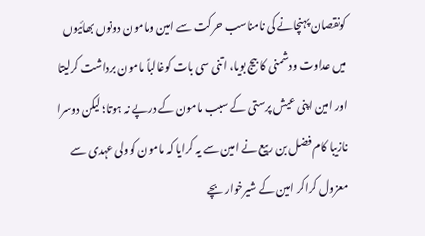کونقصان پہنچانے کی نامناسب حرکت سے امین ومامون دونوں بھائیوں میں عداوت ودشمنی کا بیج بویا، اتنی سی بات کوغالباً مامون برداشت کرلیتا اور امین اپنی عیش پرستی کے سبب مامون کے درپے نہ ہوتا؛ لیکن دوسرا نازیبا کام فضل بن ربیع نے امین سے یہ کرایا کہ مامون کوولی عہدی سے معزول کراکر امین کے شیرخوار بچے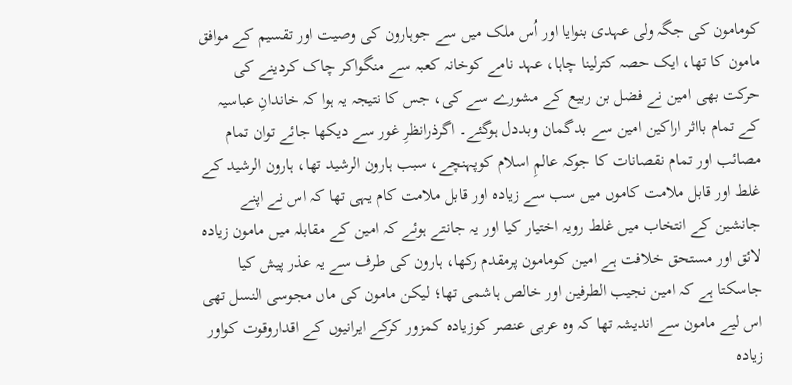کومامون کی جگہ ولی عہدی بنوایا اور اُس ملک میں سے جوہارون کی وصیت اور تقسیم کے موافق مامون کا تھا، ایک حصہ کترلینا چاہا، عہد نامے کوخانہ کعبہ سے منگواکر چاک کردینے کی حرکت بھی امین نے فضل بن ربیع کے مشورے سے کی، جس کا نتیجہ یہ ہوا کہ خاندانِ عباسیہ کے تمام بااثر اراکین امین سے بدگمان وبددل ہوگئے۔ اگرذرانظرِ غور سے دیکھا جائے توان تمام مصائب اور تمام نقصانات کا جوکہ عالمِ اسلام کوپہنچے، سبب ہارون الرشید تھا، ہارون الرشید کے غلط اور قابل ملامت کاموں میں سب سے زیادہ اور قابل ملامت کام یہی تھا کہ اس نے اپنے جانشین کے انتخاب میں غلط رویہ اختیار کیا اور یہ جانتے ہوئے کہ امین کے مقابلہ میں مامون زیادہ لائق اور مستحق خلافت ہے امین کومامون پرمقدم رکھا، ہارون کی طرف سے یہ عذر پیش کیا جاسکتا ہے کہ امین نجیب الطرفین اور خالص ہاشمی تھا؛ لیکن مامون کی ماں مجوسی النسل تھی اس لیے مامون سے اندیشہ تھا کہ وہ عربی عنصر کوزیادہ کمزور کرکے ایرانیوں کے اقداروقوت کواور زیادہ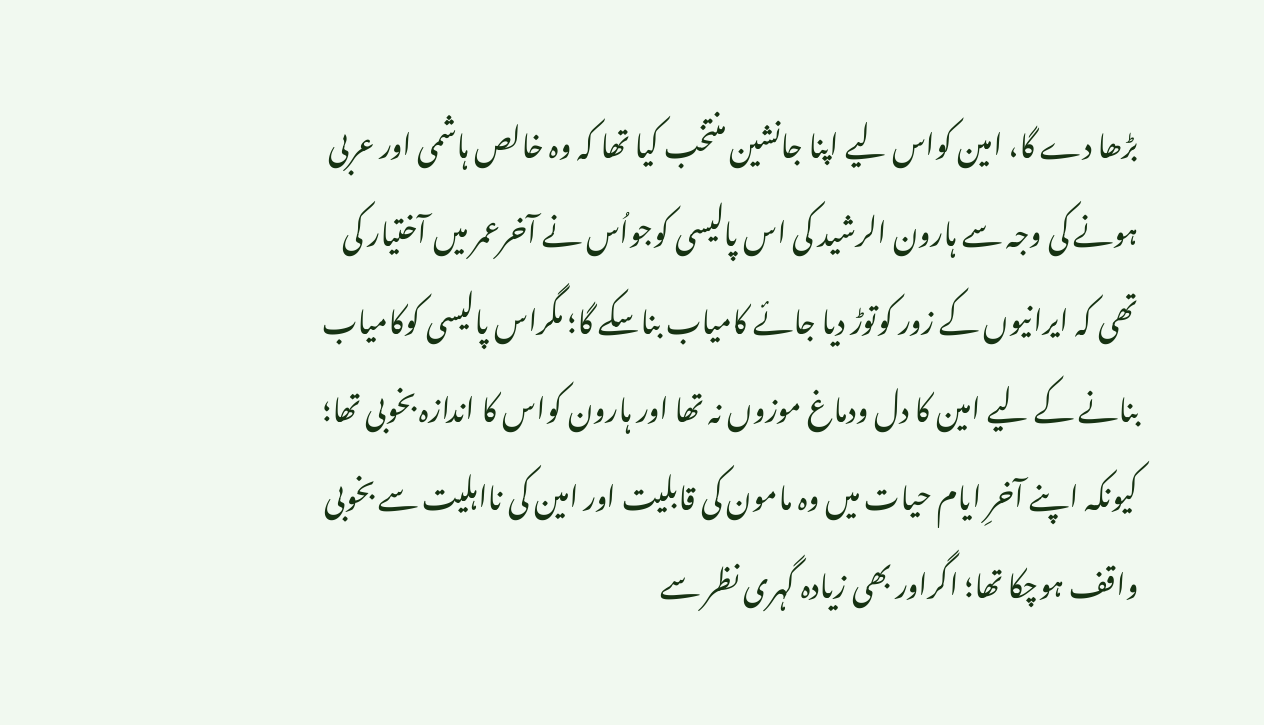بڑھا دے گا، امین کواس لیے اپنا جانشین منتخب کیا تھا کہ وہ خالص ہاشمی اور عربی ہونے کی وجہ سے ہارون الرشید کی اس پالیسی کوجواُس نے آخرعمر میں آختیار کی تھی کہ ایرانیوں کے زور کوتوڑ دیا جائے کامیاب بناسکے گا؛ مگراس پالیسی کوکامیاب بنانے کے لیے امین کا دل ودماغ موزوں نہ تھا اور ہارون کواس کا اندازہ بخوبی تھا؛ کیونکہ اپنے آخرِ ایام حیات میں وہ مامون کی قابلیت اور امین کی نااہلیت سے بخوبی واقف ہوچکا تھا؛ اگراور بھی زیادہ گہری نظر سے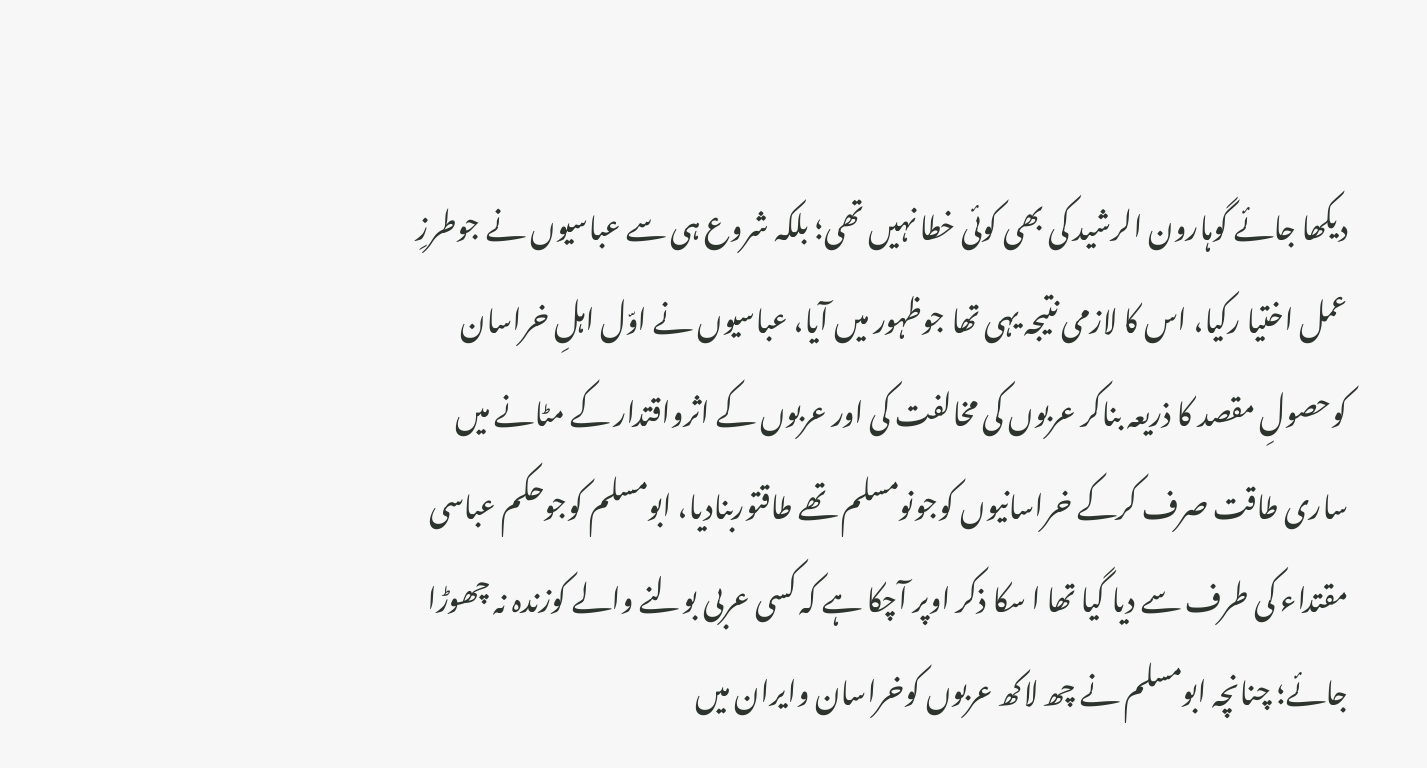دیکھا جائے گوہارون الرشید کی بھی کوئی خطا نہیں تھی؛ بلکہ شروع ہی سے عباسیوں نے جوطرزِ عمل اختیا رکیا، اس کا لازمی نتیجہ یہی تھا جوظہور میں آیا، عباسیوں نے اوّل اہلِ خراسان کوحصولِ مقصد کا ذریعہ بناکر عربوں کی مخالفت کی اور عربوں کے اثرواقتدار کے مٹانے میں ساری طاقت صرف کرکے خراسانیوں کوجونومسلم تھے طاقتوربنادیا، ابومسلم کوجوحکم عباسی مقتداء کی طرف سے دیا گیا تھا ا سکا ذکر اوپر آچکا ہے کہ کسی عربی بولنے والے کوزندہ نہ چھوڑا جائے؛ چنانچہ ابومسلم نے چھ لاکھ عربوں کوخراسان وایران میں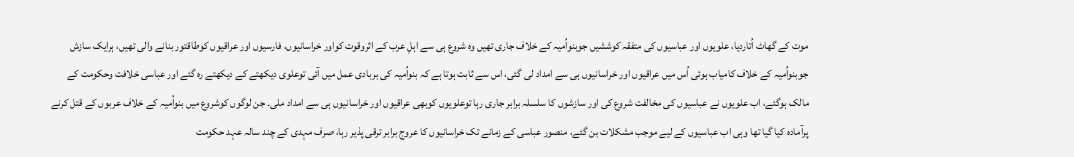موت کے گھاٹ اُتاردیا، علویوں اور عباسیوں کی متفقہ کوششیں جوبنواُمیہ کے خلاف جاری تھیں وہ شروع ہی سے اہلِ عرب کے اثروقوت کواور خراسانیوں، فارسیوں اور عراقیوں کوطاقتور بنانے والی تھیں، ہرایک سازش جوبنواُمیہ کے خلاف کامیاب ہوئی اُس میں عراقیوں اور خراسانیوں ہی سے امداد لی گئی، اس سے ثابت ہوتا ہے کہ بنواُمیہ کی بربادی عمل میں آئی توعلوی دیکھتے کے دیکھتے رہ گئے اور عباسی خلافت وحکومت کے مالک ہوگئے، اب علویوں نے عباسیوں کی مخالفت شروع کی اور سازشوں کا سلسلہ برابر جاری رہا توعلویوں کوبھی عراقیوں اور خراسانیوں ہی سے امداد ملی۔ جن لوگوں کوشروع میں بنواُمیہ کے خلاف عربوں کے قتل کرنے پرآمادہ کیا گیا تھا وہی اب عباسیوں کے لیے موجب مشکلات بن گئے، منصور عباسی کے زمانے تک خراسانیوں کا عروج برابر ترقی پذیر رہا، صرف مہدی کے چند سالہ عہد حکومت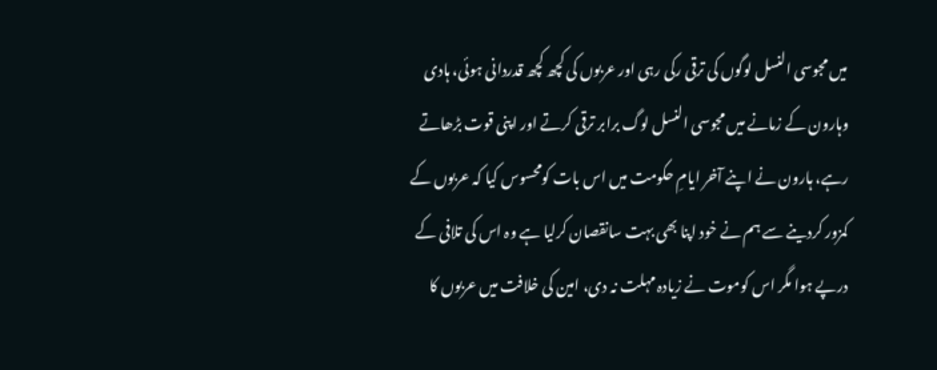میں مجوسی النسل لوگوں کی ترقی رکی رہی اور عربوں کی کچھ کچھ قدردانی ہوئی، ہادی وہارون کے زمانے میں مجوسی النسل لوگ برابر ترقی کرتے اور اپنی قوت بڑھاتے رہے، ہارون نے اپنے آخر ایامِ حکومت میں اس بات کومحسوس کیا کہ عربوں کے کمزور کردینے سے ہم نے خود اپنا بھی بہت سانقصان کرلیا ہے وہ اس کی تلافی کے درپے ہوا مگر اس کوموت نے زیادہ مہلت نہ دی، امین کی خلافت میں عربوں کا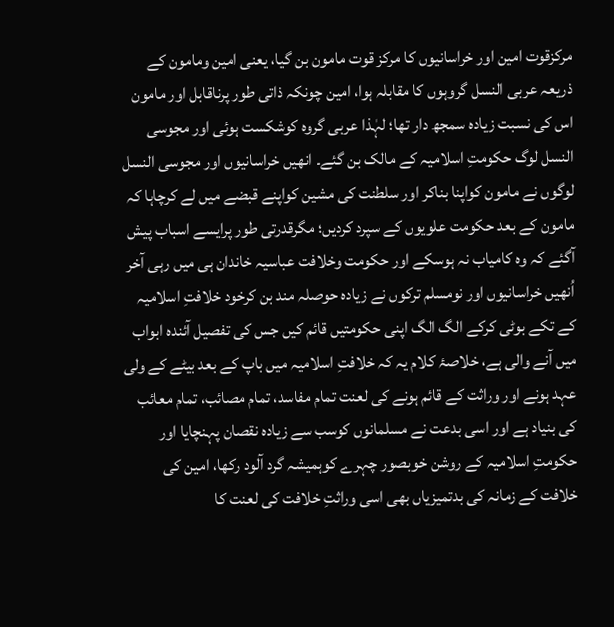مرکزقوت امین اور خراسانیوں کا مرکز قوت مامون بن گیا، یعنی امین ومامون کے ذریعہ عربی النسل گروہوں کا مقابلہ ہوا، امین چونکہ ذاتی طور پرناقابل اور مامون اس کی نسبت زیادہ سمجھ دار تھا؛ لہٰذا عربی گروہ کوشکست ہوئی اور مجوسی النسل لوگ حکومتِ اسلامیہ کے مالک بن گئے۔ انھیں خراسانیوں اور مجوسی النسل لوگوں نے مامون کواپنا بناکر اور سلطنت کی مشین کواپنے قبضے میں لے کرچاہا کہ مامون کے بعد حکومت علویوں کے سپرد کردیں؛ مگرقدرتی طور پرایسے اسباب پیش آگئے کہ وہ کامیاب نہ ہوسکے اور حکومت وخلافت عباسیہ خاندان ہی میں رہی آخر اُنھیں خراسانیوں اور نومسلم ترکوں نے زیادہ حوصلہ مند بن کرخود خلافتِ اسلامیہ کے تکے بوٹی کرکے الگ الگ اپنی حکومتیں قائم کیں جس کی تفصیل آئندہ ابواب میں آنے والی ہے، خلاصۂ کلام یہ کہ خلافتِ اسلامیہ میں باپ کے بعد بیٹے کے ولی عہد ہونے اور وراثت کے قائم ہونے کی لعنت تمام مفاسد، تمام مصائب، تمام معائب کی بنیاد ہے اور اسی بدعت نے مسلمانوں کوسب سے زیادہ نقصان پہنچایا اور حکومتِ اسلامیہ کے روشن خوبصور چہرے کوہمیشہ گرد آلود رکھا، امین کی خلافت کے زمانہ کی بدتمیزیاں بھی اسی وراثتِ خلافت کی لعنت کا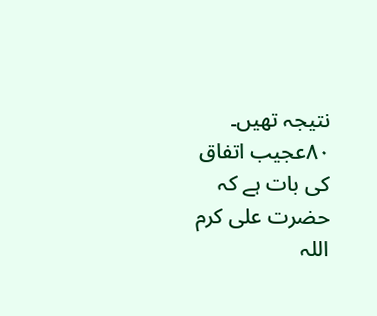نتیجہ تھیں۔ ۸۰عجیب اتفاق کی بات ہے کہ حضرت علی کرم اللہ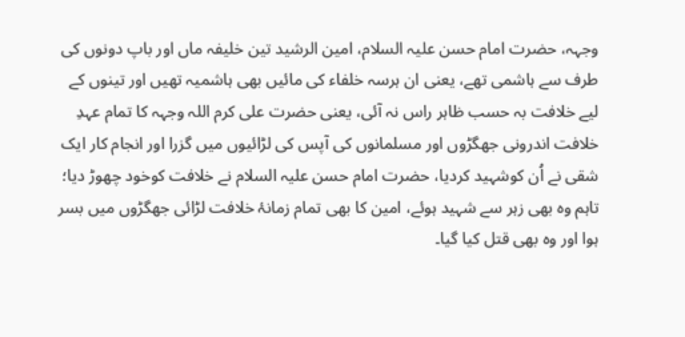وجہہ، حضرت امام حسن علیہ السلام، امین الرشید تین خلیفہ ماں اور باپ دونوں کی طرف سے ہاشمی تھے، یعنی ان ہرسہ خلفاء کی مائیں بھی ہاشمیہ تھیں اور تینوں کے لیے خلافت بہ حسب ظاہر راس نہ آئی، یعنی حضرت علی کرم اللہ وجہہ کا تمام عہدِ خلافت اندرونی جھگڑوں اور مسلمانوں کی آپس کی لڑائیوں میں گزرا اور انجام کار ایک شقی نے اُن کوشہید کردیا، حضرت امام حسن علیہ السلام نے خلافت کوخود چھوڑ دیا؛ تاہم وہ بھی زہر سے شہید ہوئے، امین کا بھی تمام زمانۂ خلافت لڑائی جھگڑوں میں بسر ہوا اور وہ بھی قتل کیا گیا۔